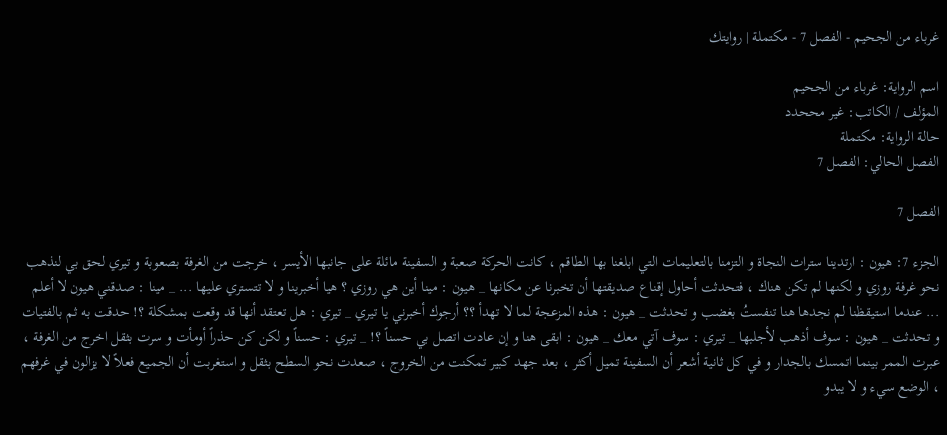غرباء من الجحيم - الفصل 7 - مكتملة | روايتك

اسم الرواية: غرباء من الجحيم
المؤلف / الكاتب: غير مححدد
حالة الرواية: مكتملة
الفصل الحالي: الفصل 7

الفصل 7

الجزء 7: هيون : ارتدينا سترات النجاة و التزمنا بالتعليمات التي ابلغنا بها الطاقم ، كانت الحركة صعبة و السفينة مائلة على جانبها الأيسر ، خرجت من الغرفة بصعوبة و تيري لحق بي لنذهب نحو غرفة روزي و لكنها لم تكن هناك ، فتحدثت أحاول إقناع صديقتها أن تخبرنا عن مكانها _ هيون : مينا أين هي روزي ؟ هيا أخبرينا و لا تتستري عليها ... _ مينا : صدقني هيون لا أعلم ... عندما استيقظنا لم نجدها هنا تنفستُ بغضب و تحدثت _ هيون : هذه المزعجة لما لا تهدأ ؟؟ أرجوك أخبرني يا تيري _ تيري : هل تعتقد أنها قد وقعت بمشكلة ؟! حدقت به ثم بالفتيات و تحدثت _ هيون : سوف أذهب لأجلبها _ تيري : سوف آتي معك _ هيون : ابقى هنا و إن عادت اتصل بي حسناً ؟! _ تيري : حسناً و لكن كن حذراً أومأت و سرت بثقل اخرج من الغرفة ، عبرت الممر بينما اتمسك بالجدار و في كل ثانية أشعر أن السفينة تميل أكثر ، بعد جهد كبير تمكنت من الخروج ، صعدت نحو السطح بثقل و استغربت أن الجميع فعلاً لا يزالون في غرفهم ، الوضع سيء و لا يبدو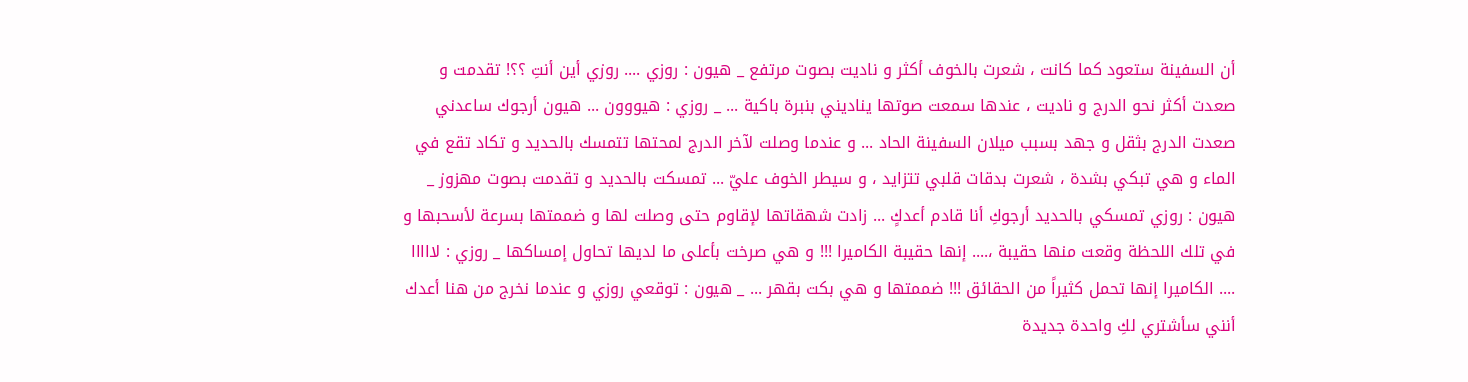أن السفينة ستعود كما كانت ، شعرت بالخوف أكثر و ناديت بصوت مرتفع _ هيون : روزي .... روزي أين أنتِ ؟؟! تقدمت و صعدت أكثر نحو الدرج و ناديت ، عندها سمعت صوتها يناديني بنبرة باكية ... _ روزي : هيووون ... هيون أرجوك ساعدني صعدت الدرج بثقل و جهد بسبب ميلان السفينة الحاد ... و عندما وصلت لآخر الدرج لمحتها تتمسك بالحديد و تكاد تقع في الماء و هي تبكي بشدة ، شعرت بدقات قلبي تتزايد ، و سيطر الخوف عليّ ... تمسكت بالحديد و تقدمت بصوت مهزوز _ هيون : روزي تمسكي بالحديد أرجوكِ أنا قادم أعدكٍ ... زادت شهقاتها لإقاوم حتى وصلت لها و ضممتها بسرعة لأسحبها و في تلك اللحظة وقعت منها حقيبة ،.... إنها حقيبة الكاميرا !!! و هي صرخت بأعلى ما لديها تحاول إمساكها _ روزي : لااااا .... الكاميرا إنها تحمل كثيراً من الحقائق !!! ضممتها و هي بكت بقهر ... _ هيون : توقعي روزي و عندما نخرج من هنا أعدك أنني سأشتري لكِ واحدة جديدة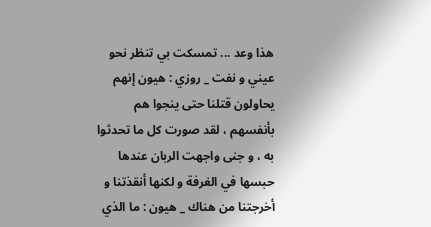هذا وعد ... تمسكت بي تنظر نحو عيني و نفت _ روزي : هيون إنهم يحاولون قتلنا حتى ينجوا هم بأنفسهم ، لقد صورت كل ما تحدثوا به ، و جنى واجهت الربان عندها حبسها في الغرفة و لكنها أنقذتنا و أخرجتنا من هناك _ هيون : ما الذي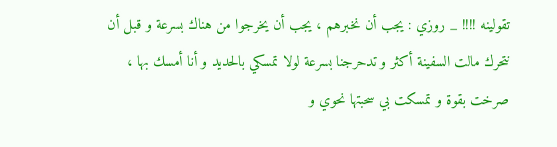تقولينه !!!! _ روزي : يجب أن نخبرهم ، يجب أن يخرجوا من هناك بسرعة و قبل أن نتحرك مالت السفينة أكثر و تدحرجنا بسرعة لولا تمسكي بالحديد و أنا أمسك بها ، صرخت بقوة و تمسكت بي سحبتها نحوي و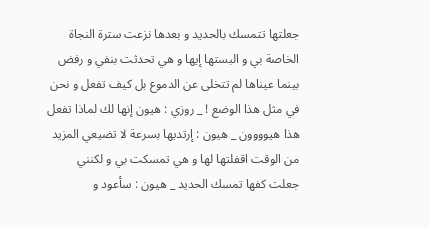جعلتها تتمسك بالحديد و بعدها نزعت سترة النجاة الخاصة بي و البستها إيها و هي تحدثت بنفي و رفض بينما عيناها لم تتخلى عن الدموع بل كيف تفعل و نحن في مثل هذا الوضع ! _ روزي : هيون إنها لك لماذا تفعل هذا هيوووون _ هيون : إرتديها بسرعة لا تضيعي المزيد من الوقت اقفلتها لها و هي تمسكت بي و لكنني جعلت كفها تمسك الحديد _ هيون : سأعود و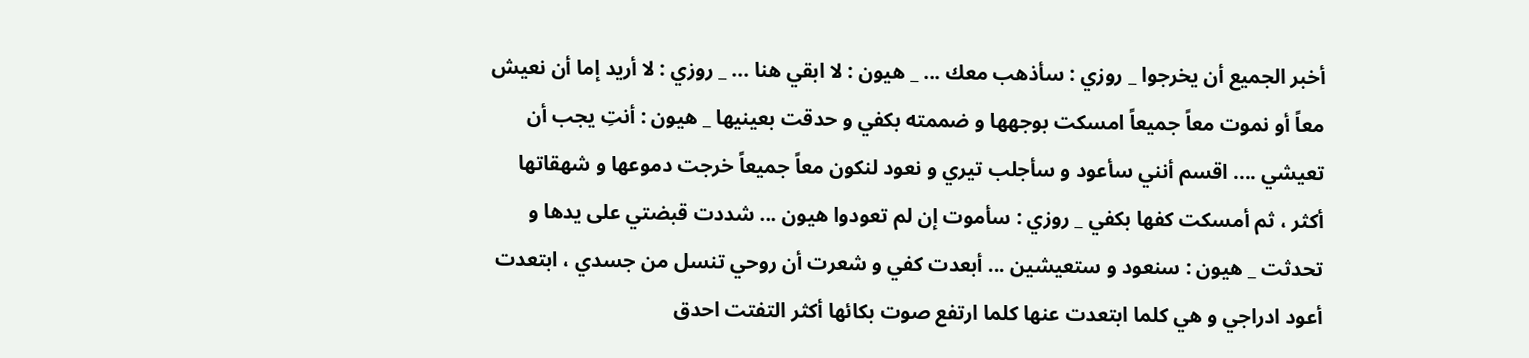أخبر الجميع أن يخرجوا _ روزي : سأذهب معك ... _ هيون : لا ابقي هنا ... _ روزي : لا أريد إما أن نعيش معاً أو نموت معاً جميعاً امسكت بوجهها و ضممته بكفي و حدقت بعينيها _ هيون : أنتِ يجب أن تعيشي .... اقسم أنني سأعود و سأجلب تيري و نعود لنكون معاً جميعاً خرجت دموعها و شهقاتها أكثر ، ثم أمسكت كفها بكفي _ روزي : سأموت إن لم تعودوا هيون ... شددت قبضتي على يدها و تحدثت _ هيون : سنعود و ستعيشين ... أبعدت كفي و شعرت أن روحي تنسل من جسدي ، ابتعدت أعود ادراجي و هي كلما ابتعدت عنها كلما ارتفع صوت بكائها أكثر التفتت احدق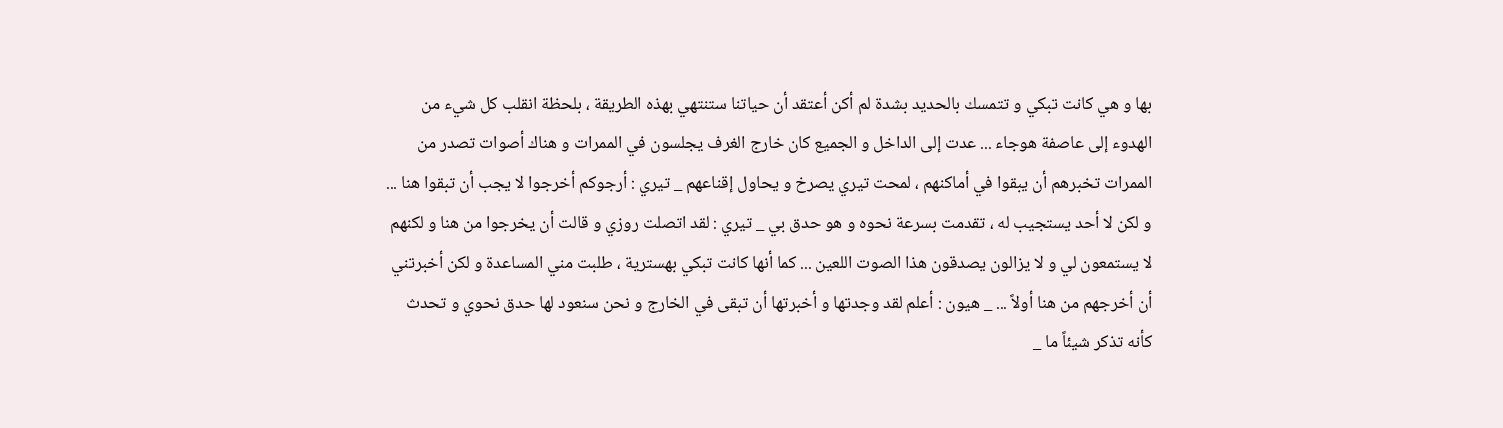بها و هي كانت تبكي و تتمسك بالحديد بشدة لم أكن أعتقد أن حياتنا ستنتهي بهذه الطريقة ، بلحظة انقلب كل شيء من الهدوء إلى عاصفة هوجاء ... عدت إلى الداخل و الجميع كان خارج الغرف يجلسون في الممرات و هناك أصوات تصدر من الممرات تخبرهم أن يبقوا في أماكنهم ، لمحت تيري يصرخ و يحاول إقناعهم _ تيري : أرجوكم أخرجوا لا يجب أن تبقوا هنا ... و لكن لا أحد يستجيب له ، تقدمت بسرعة نحوه و هو حدق بي _ تيري : لقد اتصلت روزي و قالت أن يخرجوا من هنا و لكنهم لا يستمعون لي و لا يزالون يصدقون هذا الصوت اللعين ... كما أنها كانت تبكي بهسترية ، طلبت مني المساعدة و لكن أخبرتني أن أخرجهم من هنا أولاً ... _ هيون : أعلم لقد وجدتها و أخبرتها أن تبقى في الخارج و نحن سنعود لها حدق نحوي و تحدث كأنه تذكر شيئاً ما _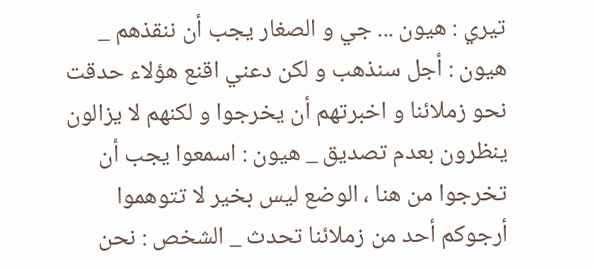تيري : هيون ... جي و الصغار يجب أن ننقذهم _ هيون : أجل سنذهب و لكن دعني اقنع هؤلاء حدقت نحو زملائنا و اخبرتهم أن يخرجوا و لكنهم لا يزالون ينظرون بعدم تصديق _ هيون : اسمعوا يجب أن تخرجوا من هنا ، الوضع ليس بخير لا تتوهموا أرجوكم أحد من زملائنا تحدث _ الشخص : نحن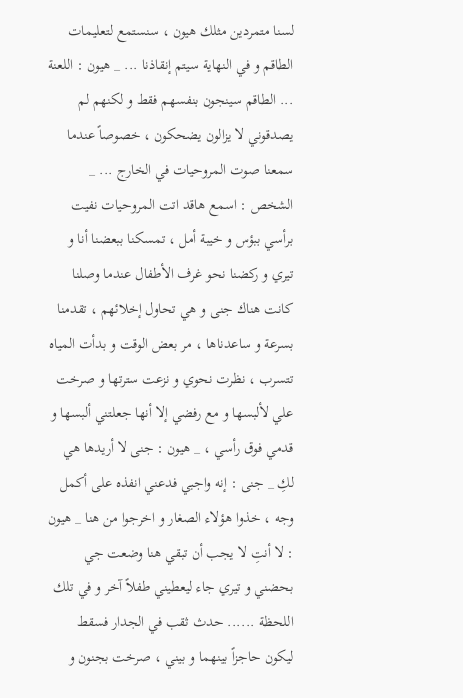لسنا متمردين مثلك هيون ، سنستمع لتعليمات الطاقم و في النهاية سيتم إنقاذنا ... _ هيون : اللعنة ... الطاقم سينجون بنفسهم فقط و لكنهم لم يصدقوني لا يزالون يضحكون ، خصوصاً عندما سمعنا صوت المروحيات في الخارج ... _ الشخص : اسمع هاقد اتت المروحيات نفيت برأسي ببؤس و خيبة أمل ، تمسكنا ببعضنا أنا و تيري و ركضنا نحو غرف الأطفال عندما وصلنا كانت هناك جنى و هي تحاول إخلائهم ، تقدمنا بسرعة و ساعدناها ، مر بعض الوقت و بدأت المياه تتسرب ، نظرت نحوي و نزعت سترتها و صرخت علي لألبسها و مع رفضي إلا أنها جعلتني ألبسها و قدمي فوق رأسي ، _ هيون : جنى لا أريدها هي لكِ _ جنى : إنه واجبي فدعني انفذه على أكمل وجه ، خذوا هؤلاء الصغار و اخرجوا من هنا _ هيون : لا أنتِ لا يجب أن تبقي هنا وضعت جي بحضني و تيري جاء ليعطيني طفلاً آخر و في تلك اللحظة ...... حدث ثقب في الجدار فسقط ليكون حاجزاً بينهما و بيني ، صرخت بجنون و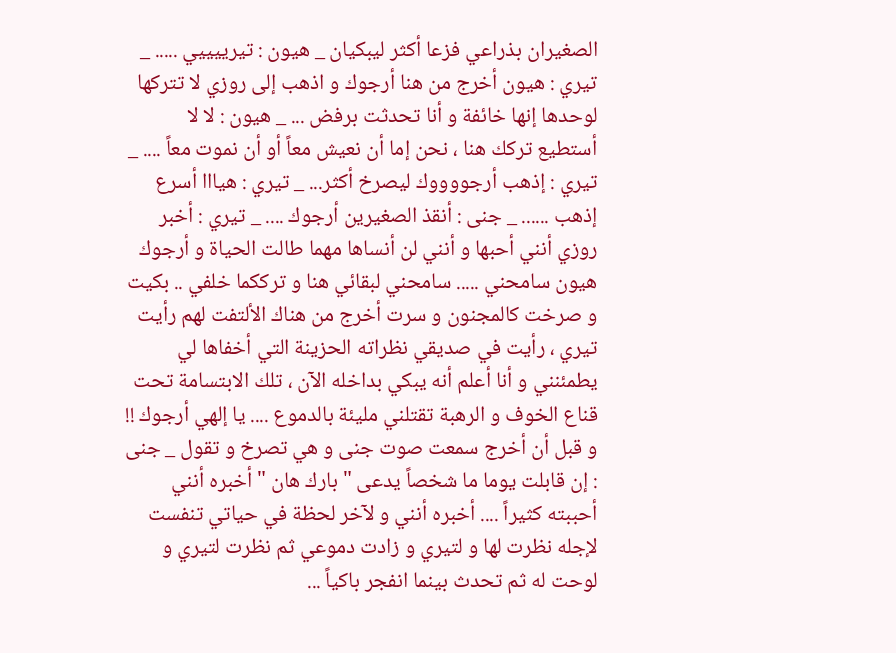الصغيران بذراعي فزعا أكثر ليبكيان _ هيون : تيرييييي ..... _ تيري : هيون أخرج من هنا أرجوك و اذهب إلى روزي لا تتركها لوحدها إنها خائفة و أنا تحدثت برفض ... _ هيون : لا لا أستطيع تركك هنا ، نحن إما أن نعيش معاً أو أن نموت معاً .... _ تيري : إذهب أرجووووك ليصرخ أكثر... _ تيري : هيااا أسرع إذهب ...... _ جنى : أنقذ الصغيرين أرجوك .... _ تيري : أخبر روزي أنني أحبها و أنني لن أنساها مهما طالت الحياة و أرجوك هيون سامحني ..... سامحني لبقائي هنا و ترككما خلفي .. بكيت و صرخت كالمجنون و سرت أخرج من هناك الألتفت لهم رأيت تيري ، رأيت في صديقي نظراته الحزينة التي أخفاها لي يطمئنني و أنا أعلم أنه يبكي بداخله الآن ، تلك الابتسامة تحت قناع الخوف و الرهبة تقتلني مليئة بالدموع .... يا إلهي أرجوك !! و قبل أن أخرج سمعت صوت جنى و هي تصرخ و تقول _ جنى : إن قابلت يوما ما شخصاً يدعى " بارك هان " أخبره أنني أحببته كثيراً .... أخبره أنني و لآخر لحظة في حياتي تنفست لإجله نظرت لها و لتيري و زادت دموعي ثم نظرت لتيري و لوحت له ثم تحدث بينما انفجر باكياً ...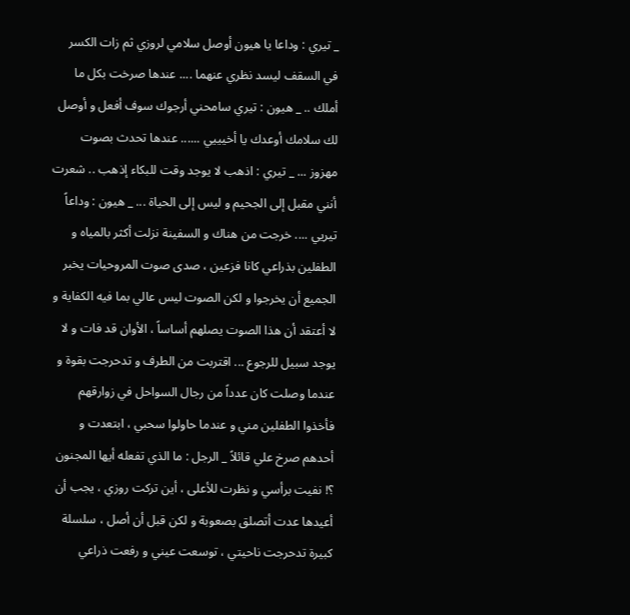_ تيري : وداعا يا هيون أوصل سلامي لروزي ثم زات الكسر في السقف ليسد نظري عنهما .... عندها صرخت بكل ما أملك .. _ هيون : تيري سامحني أرجوك سوف أفعل و أوصل لك سلامك أوعدك يا أخيييي ...... عندها تحدث بصوت مهزوز ... _ تيري : اذهب لا يوجد وقت للبكاء إذهب .. شعرت أنني مقبل إلى الجحيم و ليس إلى الحياة ... _ هيون : وداعاً تيريي .... خرجت من هناك و السفينة نزلت أكثر بالمياه و الطفلين بذراعي كانا فزعين ، صدى صوت المروحيات يخبر الجميع أن يخرجوا و لكن الصوت ليس عالي بما فيه الكفاية و لا أعتقد أن هذا الصوت يصلهم أساساً ، الأوان قد فات و لا يوجد سبيل للرجوع ... اقتربت من الطرف و تدحرجت بقوة و عندما وصلت كان عدداً من رجال السواحل في زوارقهم فأخذوا الطفلين مني و عندما حاولوا سحبي ، ابتعدت و أحدهم صرخ علي قائلاً _ الرجل : ما الذي تفعله أيها المجنون ؟! نفيت برأسي و نظرت للأعلى ، أين تركت روزي ، يجب أن أعيدها عدت أتصلق بصعوبة و لكن قبل أن أصل ، سلسلة كبيرة تدحرجت ناحيتي ، توسعت عيني و رفعت ذراعي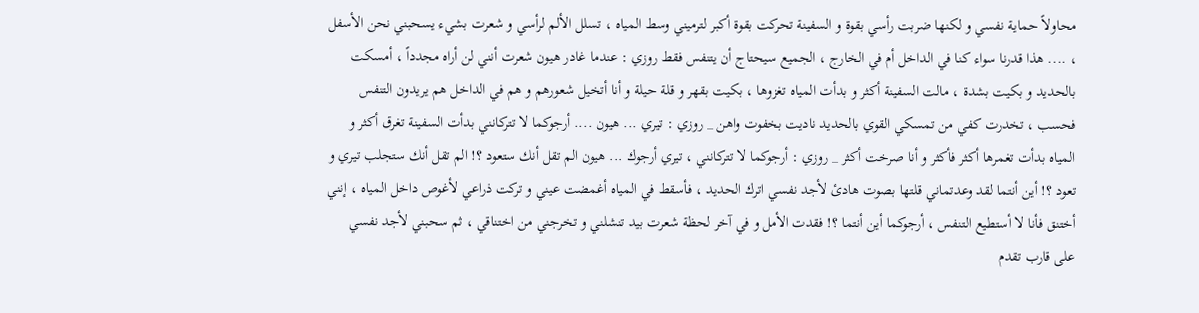محاولاً حماية نفسي و لكنها ضربت رأسي بقوة و السفينة تحركت بقوة أكبر لترميني وسط المياه ، تسلل الألم لرأسي و شعرت بشيء يسحبني نحن الأسفل ، .... هذا قدرنا سواء كنا في الداخل أم في الخارج ، الجميع سيحتاج أن يتنفس فقط روزي : عندما غادر هيون شعرت أنني لن أراه مجدداً ، أمسكت بالحديد و بكيت بشدة ، مالت السفينة أكثر و بدأت المياه تغزوها ، بكيت بقهر و قلة حيلة و أنا أتخيل شعورهم و هم في الداخل هم يريدون التنفس فحسب ، تخدرت كفي من تمسكي القوي بالحديد ناديت بخفوت واهن _ روزي : تيري ... هيون .... أرجوكما لا تتركانني بدأت السفينة تغرق أكثر و المياه بدأت تغمرها أكثر فأكثر و أنا صرخت أكثر _ روزي : أرجوكما لا تتركانني ، تيري أرجوك ... هيون الم تقل أنك ستعود ؟! الم تقل أنك ستجلب تيري و تعود ؟! أين أنتما لقد وعدتماني قلتها بصوت هادئ لأجد نفسي اترك الحديد ، فأسقط في المياه أغمضت عيني و تركت ذراعي لأغوص داخل المياه ، إنني أختنق فأنا لا أستطيع التنفس ، أرجوكما أين أنتما ؟! فقدت الأمل و في آخر لحظة شعرت بيد تنشلني و تخرجني من اختناقي ، ثم سحبني لأجد نفسي على قارب تقدم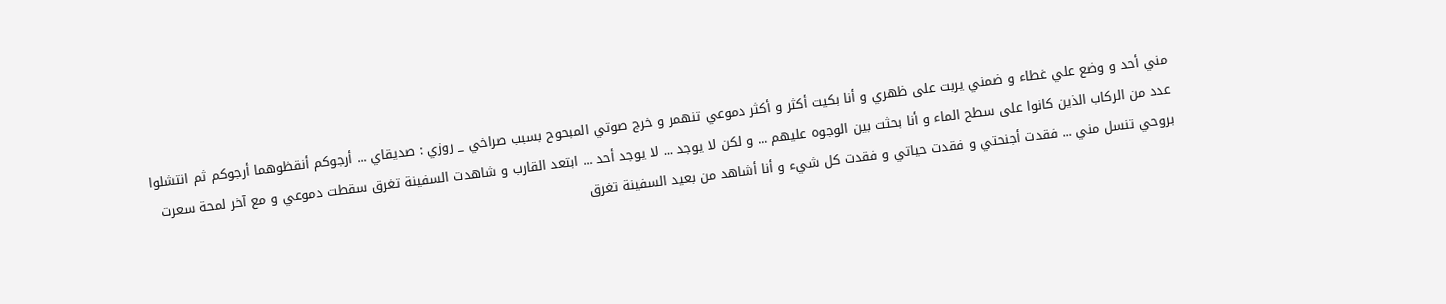مني أحد و وضع علي غطاء و ضمني يربت على ظهري و أنا بكيت أكثر و أكثر دموعي تنهمر و خرج صوتي المبحوح بسبب صراخي _ روزي : صديقاي ... أرجوكم أنقظوهما أرجوكم ثم انتشلوا عدد من الركاب الذين كانوا على سطح الماء و أنا بحثت بين الوجوه عليهم ... و لكن لا يوجد ... لا يوجد أحد ... ابتعد القارب و شاهدت السفينة تغرق سقطت دموعي و مع آخر لمحة سعرت بروحي تنسل مني ... فقدت أجنحتي و فقدت حياتي و فقدت كل شيء و أنا أشاهد من بعيد السفينة تغرق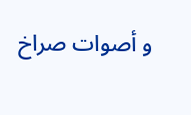و أصوات صراخ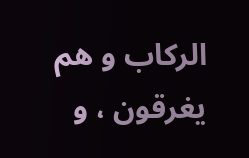الركاب و هم يغرقون ، و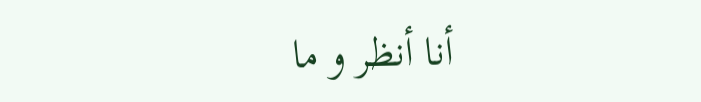أنا أنظر و ما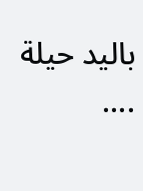باليد حيلة ....